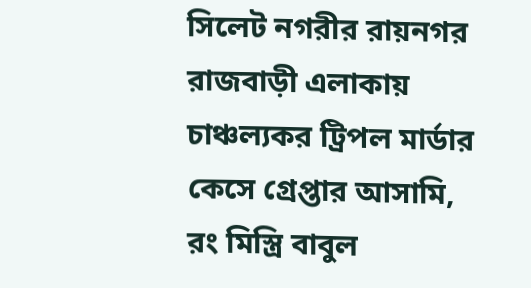সিলেট নগরীর রায়নগর রাজবাড়ী এলাকায় চাঞ্চল্যকর ট্রিপল মার্ডার কেসে গ্রেপ্তার আসামি, রং মিস্ত্রি বাবুল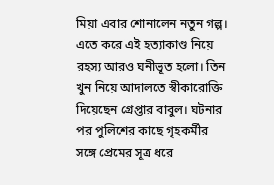মিয়া এবার শোনালেন নতুন গল্প। এতে করে এই হত্যাকাণ্ড নিয়ে রহস্য আরও ঘনীভূত হলো। তিন খুন নিয়ে আদালতে স্বীকারোক্তি দিয়েছেন গ্রেপ্তার বাবুল। ঘটনার পর পুলিশের কাছে গৃহকর্মীর সঙ্গে প্রেমের সূত্র ধরে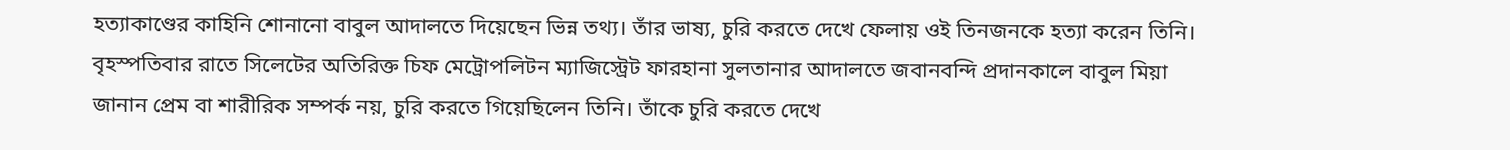হত্যাকাণ্ডের কাহিনি শোনানো বাবুল আদালতে দিয়েছেন ভিন্ন তথ্য। তাঁর ভাষ্য, চুরি করতে দেখে ফেলায় ওই তিনজনকে হত্যা করেন তিনি।
বৃহস্পতিবার রাতে সিলেটের অতিরিক্ত চিফ মেট্রোপলিটন ম্যাজিস্ট্রেট ফারহানা সুলতানার আদালতে জবানবন্দি প্রদানকালে বাবুল মিয়া জানান প্রেম বা শারীরিক সম্পর্ক নয়, চুরি করতে গিয়েছিলেন তিনি। তাঁকে চুরি করতে দেখে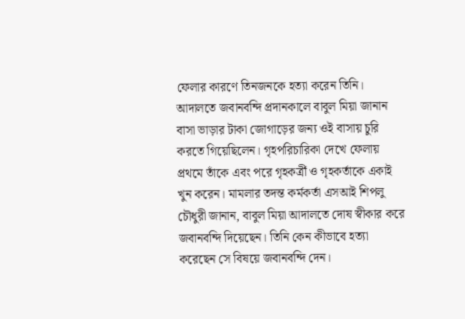ফেলার কারণে তিনজনকে হত্যা করেন তিনি।
আদালতে জবানবন্দি প্রদানকালে বাবুল মিয়া জানান বাসা ভাড়ার টাকা জোগাড়ের জন্য ওই বাসায় চুরি করতে গিয়েছিলেন। গৃহপরিচারিকা দেখে ফেলায় প্রথমে তাঁকে এবং পরে গৃহকর্ত্রী ও গৃহকর্তাকে একাই খুন করেন। মামলার তদন্ত কর্মকর্তা এসআই শিপলু চৌধুরী জানান, বাবুল মিয়া আদালতে দোষ স্বীকার করে জবানবন্দি দিয়েছেন। তিনি কেন কীভাবে হত্যা করেছেন সে বিষয়ে জবানবন্দি দেন।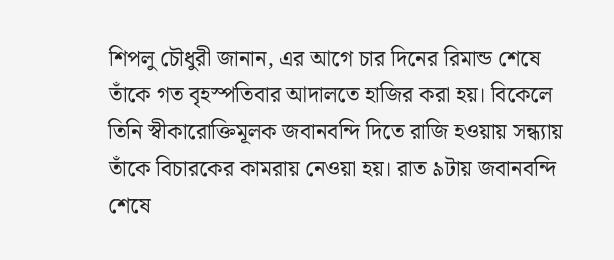শিপলু চৌধুরী জানান, এর আগে চার দিনের রিমান্ড শেষে তাঁকে গত বৃহস্পতিবার আদালতে হাজির করা হয়। বিকেলে তিনি স্বীকারোক্তিমূলক জবানবন্দি দিতে রাজি হওয়ায় সন্ধ্যায় তাঁকে বিচারকের কামরায় নেওয়া হয়। রাত ৯টায় জবানবন্দি শেষে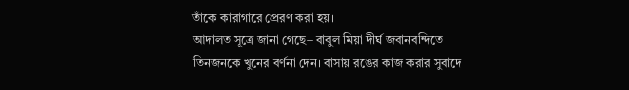তাঁকে কারাগারে প্রেরণ করা হয়।
আদালত সূত্রে জানা গেছে– বাবুল মিয়া দীর্ঘ জবানবন্দিতে তিনজনকে খুনের বর্ণনা দেন। বাসায় রঙের কাজ করার সুবাদে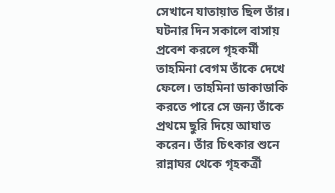সেখানে যাতায়াত ছিল তাঁর। ঘটনার দিন সকালে বাসায় প্রবেশ করলে গৃহকর্মী তাহমিনা বেগম তাঁকে দেখে ফেলে। তাহমিনা ডাকাডাকি করতে পারে সে জন্য তাঁকে প্রথমে ছুরি দিয়ে আঘাত করেন। তাঁর চিৎকার শুনে রান্নাঘর থেকে গৃহকর্ত্রী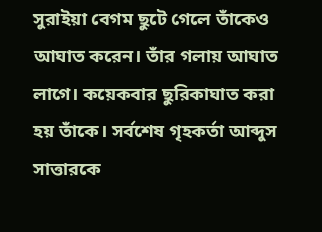সুরাইয়া বেগম ছুটে গেলে তাঁকেও আঘাত করেন। তাঁর গলায় আঘাত লাগে। কয়েকবার ছুরিকাঘাত করা হয় তাঁকে। সর্বশেষ গৃহকর্তা আব্দুস সাত্তারকে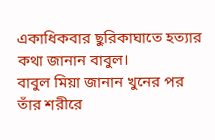একাধিকবার ছুরিকাঘাতে হত্যার কথা জানান বাবুল।
বাবুল মিয়া জানান খুনের পর তাঁর শরীরে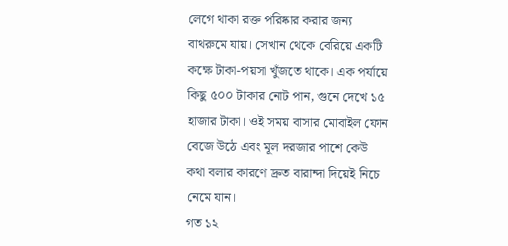লেগে থাকা রক্ত পরিষ্কার করার জন্য বাথরুমে যায়। সেখান থেকে বেরিয়ে একটি কক্ষে টাকা-পয়সা খুঁজতে থাকে। এক পর্যায়ে কিছু ৫০০ টাকার নোট পান, গুনে দেখে ১৫ হাজার টাকা। ওই সময় বাসার মোবাইল ফোন বেজে উঠে এবং মূল দরজার পাশে কেউ কথা বলার কারণে দ্রুত বারান্দা দিয়েই নিচে নেমে যান।
গত ১২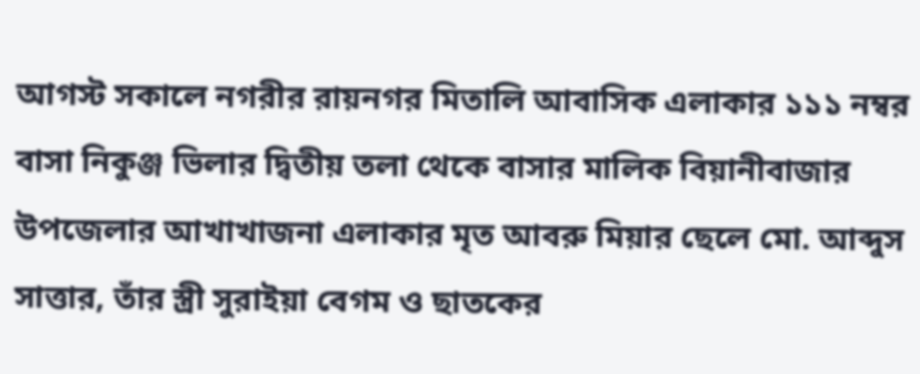আগস্ট সকালে নগরীর রায়নগর মিতালি আবাসিক এলাকার ১১১ নম্বর বাসা নিকুঞ্জ ভিলার দ্বিতীয় তলা থেকে বাসার মালিক বিয়ানীবাজার উপজেলার আখাখাজনা এলাকার মৃত আবরু মিয়ার ছেলে মো. আব্দুস সাত্তার, তাঁর স্ত্রী সুরাইয়া বেগম ও ছাতকের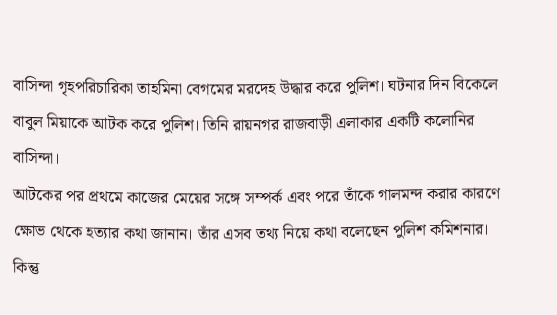বাসিন্দা গৃহপরিচারিকা তাহমিনা বেগমের মরদেহ উদ্ধার করে পুলিশ। ঘটনার দিন বিকেলে বাবুল মিয়াকে আটক করে পুলিশ। তিনি রায়নগর রাজবাড়ী এলাকার একটি কলোনির বাসিন্দা।
আটকের পর প্রথমে কাজের মেয়ের সঙ্গে সম্পর্ক এবং পরে তাঁকে গালমন্দ করার কারণে ক্ষোভ থেকে হত্যার কথা জানান। তাঁর এসব তথ্য নিয়ে কথা বলেছেন পুলিশ কমিশনার। কিন্তু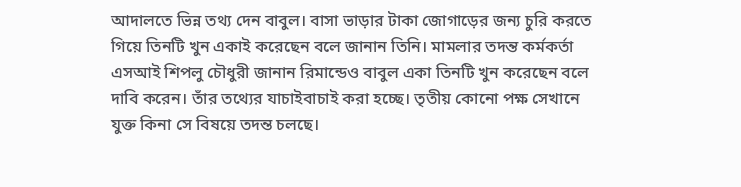আদালতে ভিন্ন তথ্য দেন বাবুল। বাসা ভাড়ার টাকা জোগাড়ের জন্য চুরি করতে গিয়ে তিনটি খুন একাই করেছেন বলে জানান তিনি। মামলার তদন্ত কর্মকর্তা এসআই শিপলু চৌধুরী জানান রিমান্ডেও বাবুল একা তিনটি খুন করেছেন বলে দাবি করেন। তাঁর তথ্যের যাচাইবাচাই করা হচ্ছে। তৃতীয় কোনো পক্ষ সেখানে যুক্ত কিনা সে বিষয়ে তদন্ত চলছে।